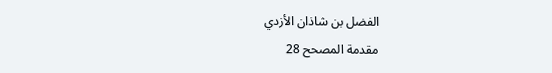الفضل بن شاذان الأزدي
مقدمة المصحح 28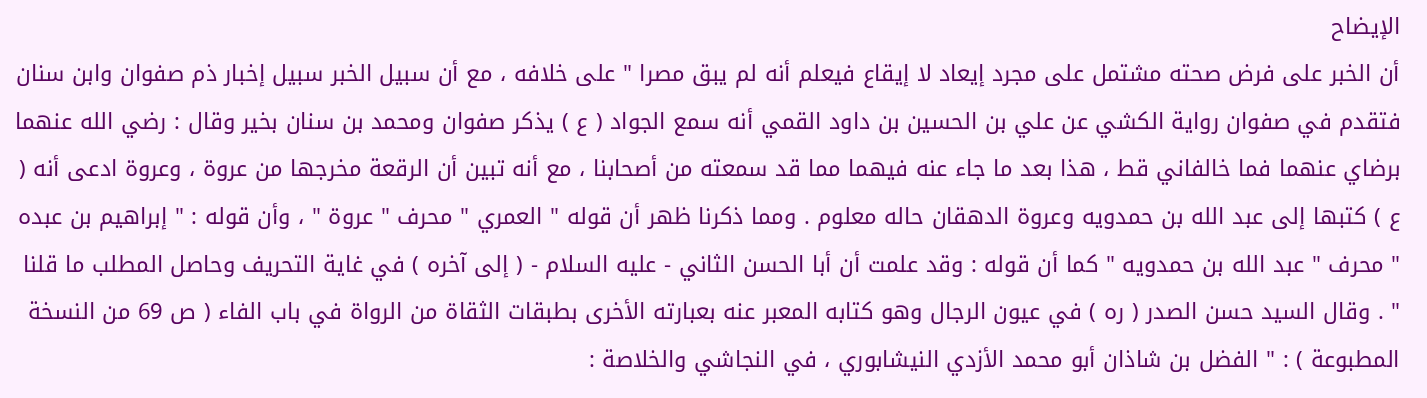الإيضاح
أن الخبر على فرض صحته مشتمل على مجرد إيعاد لا إيقاع فيعلم أنه لم يبق مصرا " على خلافه ، مع أن سبيل الخبر سبيل إخبار ذم صفوان وابن سنان فتقدم في صفوان رواية الكشي عن علي بن الحسين بن داود القمي أنه سمع الجواد ( ع ) يذكر صفوان ومحمد بن سنان بخير وقال : رضي الله عنهما برضاي عنهما فما خالفاني قط ، هذا بعد ما جاء عنه فيهما مما قد سمعته من أصحابنا ، مع أنه تبين أن الرقعة مخرجها من عروة ، وعروة ادعى أنه ( ع ) كتبها إلى عبد الله بن حمدويه وعروة الدهقان حاله معلوم . ومما ذكرنا ظهر أن قوله " العمري " محرف " عروة " ، وأن قوله : " إبراهيم بن عبده " محرف " عبد الله بن حمدويه " كما أن قوله : وقد علمت أن أبا الحسن الثاني - عليه السلام - ( إلى آخره ) في غاية التحريف وحاصل المطلب ما قلنا " . وقال السيد حسن الصدر ( ره ) في عيون الرجال وهو كتابه المعبر عنه بعبارته الأخرى بطبقات الثقاة من الرواة في باب الفاء ( ص 69 من النسخة المطبوعة ) : " الفضل بن شاذان أبو محمد الأزدي النيشابوري ، في النجاشي والخلاصة :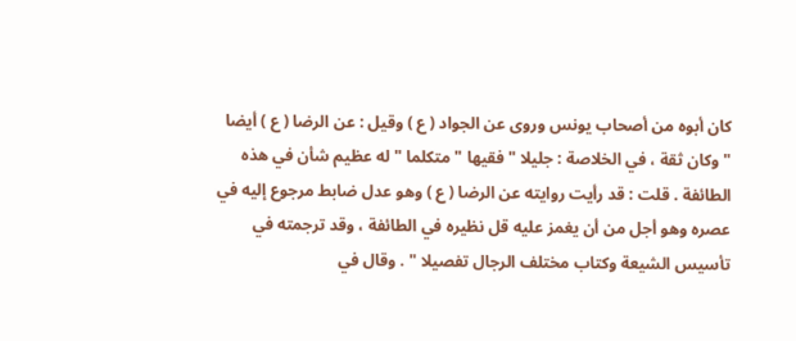كان أبوه من أصحاب يونس وروى عن الجواد ( ع ) وقيل : عن الرضا ( ع ) أيضا " وكان ثقة ، في الخلاصة : جليلا " فقيها " متكلما " له عظيم شأن في هذه الطائفة . قلت : قد رأيت روايته عن الرضا ( ع ) وهو عدل ضابط مرجوع إليه في عصره وهو أجل من أن يغمز عليه قل نظيره في الطائفة ، وقد ترجمته في تأسيس الشيعة وكتاب مختلف الرجال تفصيلا " . وقال في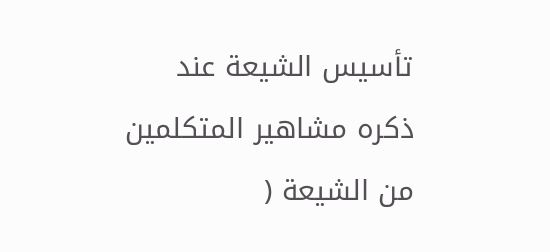تأسيس الشيعة عند ذكره مشاهير المتكلمين من الشيعة (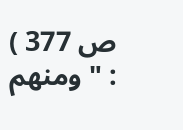ص 377 ) : " ومنهم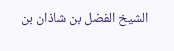الشيخ الفضل بن شاذان بن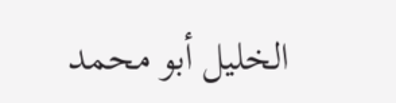الخليل أبو محمد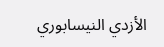الأزدي النيسابوري